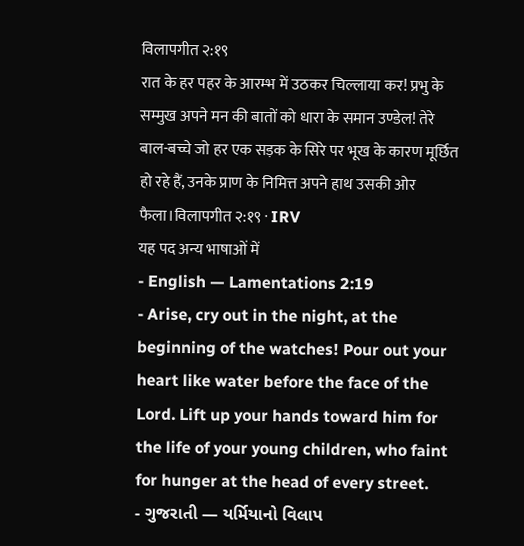विलापगीत २:१९
रात के हर पहर के आरम्भ में उठकर चिल्लाया कर! प्रभु के सम्मुख अपने मन की बातों को धारा के समान उण्डेल! तेरे बाल-बच्चे जो हर एक सड़क के सिरे पर भूख के कारण मूर्छित हो रहे हैं, उनके प्राण के निमित्त अपने हाथ उसकी ओर फैला।विलापगीत २:१९ · IRV
यह पद अन्य भाषाओं में
- English — Lamentations 2:19
- Arise, cry out in the night, at the beginning of the watches! Pour out your heart like water before the face of the Lord. Lift up your hands toward him for the life of your young children, who faint for hunger at the head of every street.
- ગુજરાતી — યર્મિયાનો વિલાપ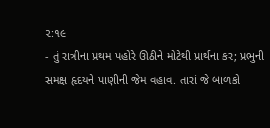૨:૧૯
- તું રાત્રીના પ્રથમ પહોરે ઊઠીને મોટેથી પ્રાર્થના કર; પ્રભુની સમક્ષ હૃદયને પાણીની જેમ વહાવ. તારાં જે બાળકો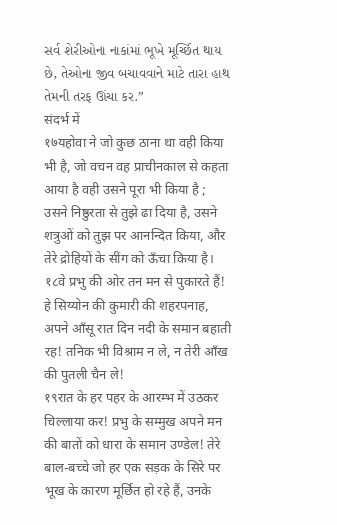સર્વ શેરીઓના નાકાંમાં ભૂખે મૂર્ચ્છિત થાય છે, તેઓના જીવ બચાવવાને માટે તારા હાથ તેમની તરફ ઊંચા કર.”
संदर्भ में
१७यहोवा ने जो कुछ ठाना था वही किया भी है, जो वचन वह प्राचीनकाल से कहता आया है वही उसने पूरा भी किया है ; उसने निष्ठुरता से तुझे ढा दिया है, उसने शत्रुओं को तुझ पर आनन्दित किया, और तेरे द्रोहियों के सींग को ऊँचा किया है।
१८वे प्रभु की ओर तन मन से पुकारते हैं! हे सिय्योन की कुमारी की शहरपनाह, अपने आँसू रात दिन नदी के समान बहाती रह! तनिक भी विश्राम न ले, न तेरी आँख की पुतली चैन ले!
१९रात के हर पहर के आरम्भ में उठकर चिल्लाया कर! प्रभु के सम्मुख अपने मन की बातों को धारा के समान उण्डेल! तेरे बाल-बच्चे जो हर एक सड़क के सिरे पर भूख के कारण मूर्छित हो रहे हैं, उनके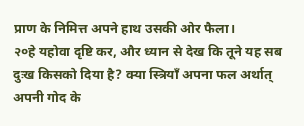प्राण के निमित्त अपने हाथ उसकी ओर फैला।
२०हे यहोवा दृष्टि कर, और ध्यान से देख कि तूने यह सब दुःख किसको दिया है? क्या स्त्रियाँ अपना फल अर्थात् अपनी गोद के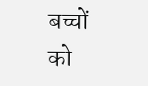बच्चों को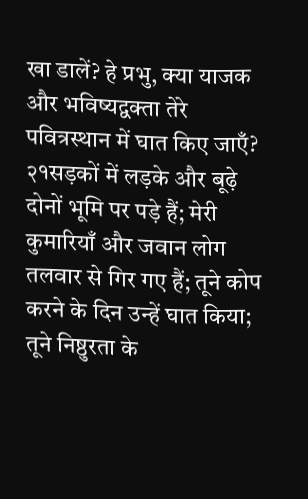खा डालें? हे प्रभु, क्या याजक और भविष्यद्वक्ता तेरे पवित्रस्थान में घात किए जाएँ?
२१सड़कों में लड़के और बूढ़े दोनों भूमि पर पड़े हैं; मेरी कुमारियाँ और जवान लोग तलवार से गिर गए हैं; तूने कोप करने के दिन उन्हें घात किया; तूने निष्ठुरता के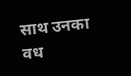साथ उनका वध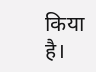किया है।